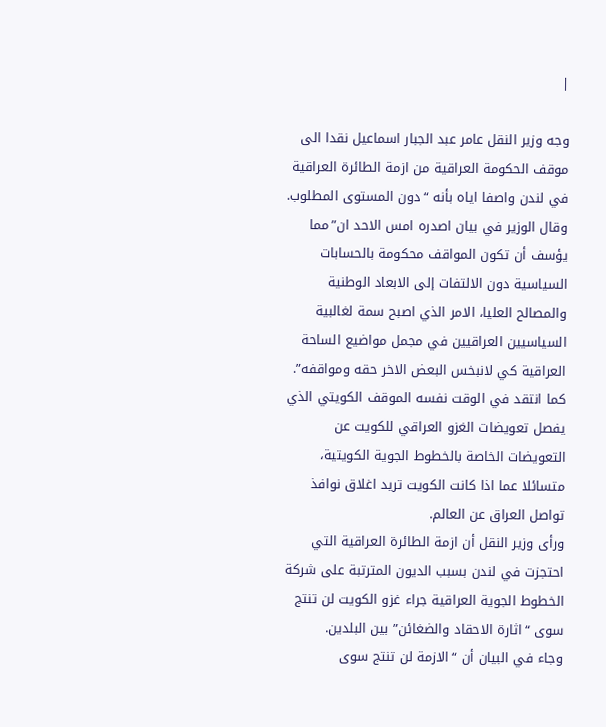|

وجه وزير النقل عامر عبد الجبار اسماعيل نقدا الى موقف الحكومة العراقية من ازمة الطائرة العراقية في لندن واصفا اياه بأنه “دون المستوى المطلوب.
وقال الوزير في بيان اصدره امس الاحد ان”مما يؤسف أن تكون المواقف محكومة بالحسابات السياسية دون الالتفات إلى الابعاد الوطنية والمصالح العليا، الامر الذي اصبح سمة لغالبية السياسيين العراقيين في مجمل مواضيع الساحة العراقية كي لانبخس البعض الاخر حقه ومواقفه”. كما انتقد في الوقت نفسه الموقف الكويتي الذي يفصل تعويضات الغزو العراقي للكويت عن التعويضات الخاصة بالخطوط الجوية الكويتية، متسائلا عما اذا كانت الكويت تريد اغلاق نوافذ تواصل العراق عن العالم.
ورأى وزير النقل أن ازمة الطائرة العراقية التي احتجزت في لندن بسبب الديون المترتبة على شركة الخطوط الجوية العراقية جراء غزو الكويت لن تنتج سوى “اثارة الاحقاد والضغائن” بين البلدين.
وجاء في البيان أن “الازمة لن تنتج سوى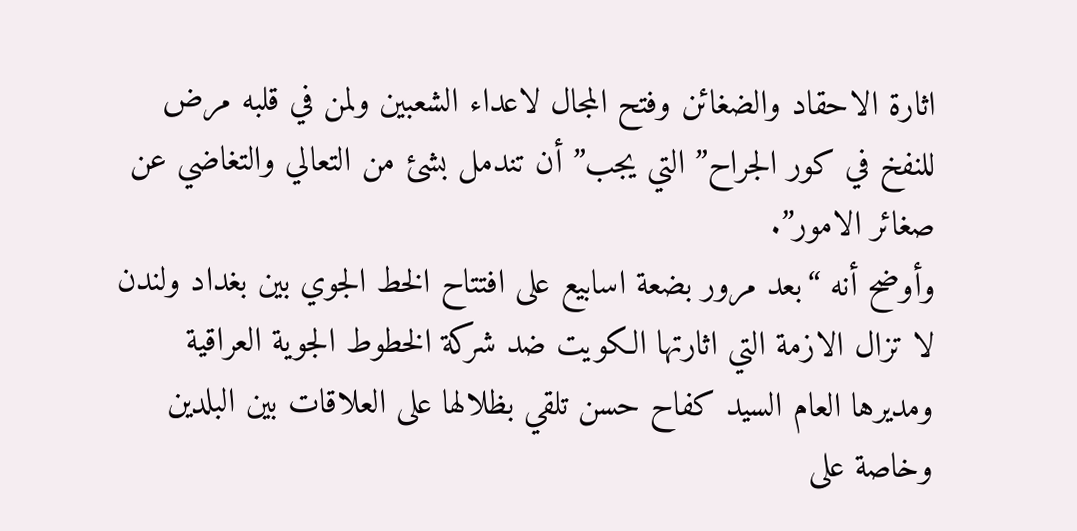اثارة الاحقاد والضغائن وفتح المجال لاعداء الشعبين ولمن في قلبه مرض للنفخ في كور الجراح” التي يجب” أن تندمل بشئ من التعالي والتغاضي عن صغائر الامور”.
وأوضح أنه “بعد مرور بضعة اسابيع على افتتاح الخط الجوي بين بغداد ولندن لا تزال الازمة التي اثارتها الكويت ضد شركة الخطوط الجوية العراقية ومديرها العام السيد كفاح حسن تلقي بظلالها على العلاقات بين البلدين وخاصة على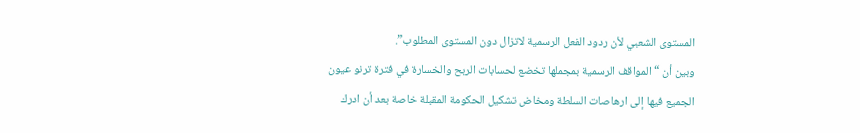المستوى الشعبي لأن ردود الفعل الرسمية لاتزال دون المستوى المطلوب”.
وبين أن “المواقف الرسمية بمجملها تخضع لحسابات الربح والخسارة في فترة ترنو عيون الجميع فيها إلى ارهاصات السلطة ومخاض تشكيل الحكومة المقبلة خاصة بعد أن ادرك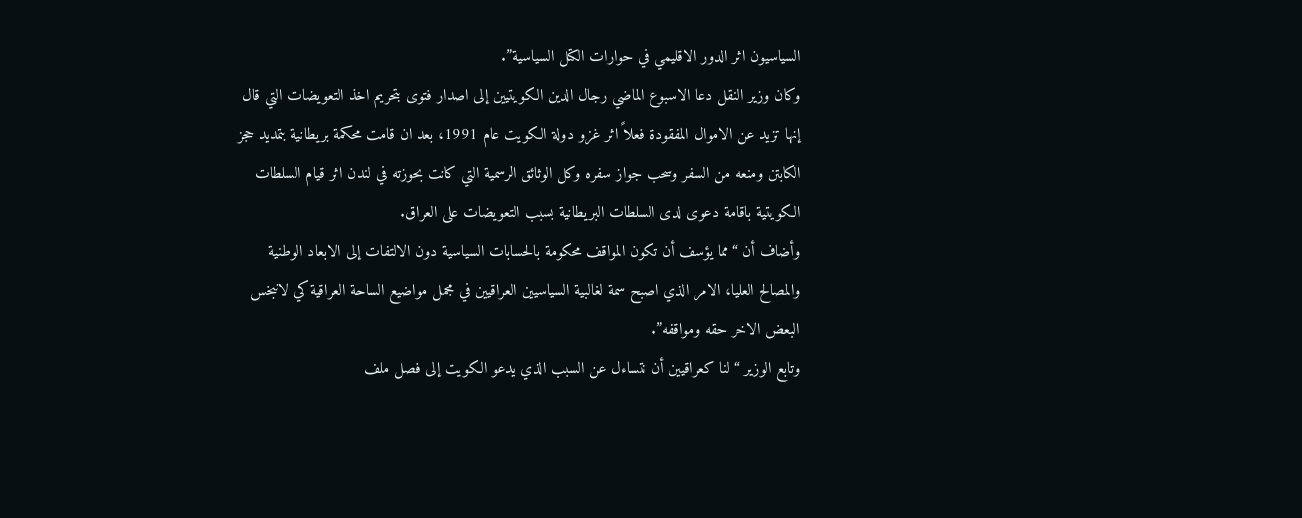السياسيون اثر الدور الاقليمي في حوارات الكتل السياسية”.
وكان وزير النقل دعا الاسبوع الماضي رجال الدين الكويتيين إلى اصدار فتوى بتحريم اخذ التعويضات التي قال إنها تزيد عن الاموال المفقودة فعلاً اثر غزو دولة الكويت عام 1991، بعد ان قامت محكمة بريطانية بتمديد حجز الكابتن ومنعه من السفر وسحب جواز سفره وكل الوثائق الرسمية التي كانت بحوزته في لندن اثر قيام السلطات الكويتية باقامة دعوى لدى السلطات البريطانية بسبب التعويضات على العراق.
وأضاف أن “مما يؤسف أن تكون المواقف محكومة بالحسابات السياسية دون الالتفات إلى الابعاد الوطنية والمصالح العليا، الامر الذي اصبح سمة لغالبية السياسيين العراقيين في مجمل مواضيع الساحة العراقية كي لانبخس البعض الاخر حقه ومواقفه”.
وتابع الوزير “لنا كعراقيين أن نتساءل عن السبب الذي يدعو الكويت إلى فصل ملف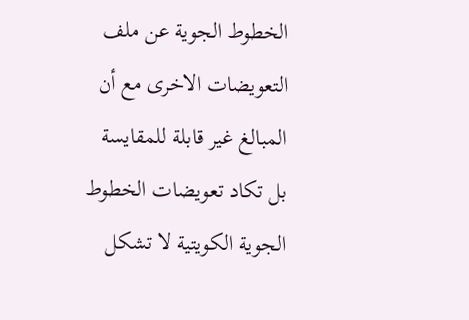الخطوط الجوية عن ملف التعويضات الاخرى مع أن المبالغ غير قابلة للمقايسة بل تكاد تعويضات الخطوط الجوية الكويتية لا تشكل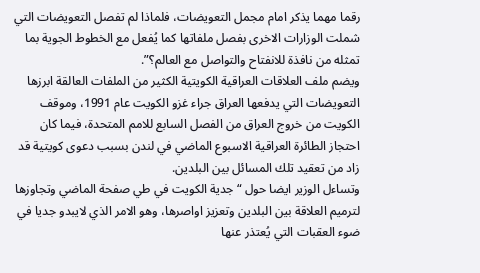رقما مهما يذكر امام مجمل التعويضات، فلماذا لم تفصل التعويضات التي شملت الوزارات الاخرى بفصل ملفاتها كما يُفعل مع الخطوط الجوية بما تمثله من نافذة للانفتاح والتواصل مع العالم؟”.
ويضم ملف العلاقات العراقية الكويتية الكثير من الملفات العالقة ابرزها التعويضات التي يدفعها العراق جراء غزو الكويت عام 1991، وموقف الكويت من خروج العراق من الفصل السابع للامم المتحدة، فيما كان احتجاز الطائرة العراقية الاسبوع الماضي في لندن بسبب دعوى كويتية قد زاد من تعقيد تلك المسائل بين البلدين.
وتساءل الوزير ايضا حول “جدية الكويت في طي صفحة الماضي وتجاوزها لترميم العلاقة بين البلدين وتعزيز اواصرها، وهو الامر الذي لايبدو جديا في ضوء العقبات التي يُعتذر عنها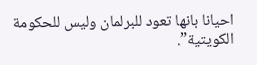احيانا بانها تعود للبرلمان وليس للحكومة الكويتية”.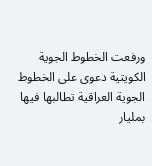ورفعت الخطوط الجوية الكويتية دعوى على الخطوط الجوية العراقية تطالبها فيها بمليار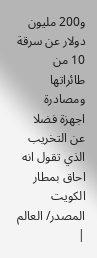و200 مليون دولار عن سرقة 10 من طائراتها ومصادرة اجهزة فضلا عن التخريب الذي تقول انه احاق بمطار الكويت
المصدر/ العالم
|